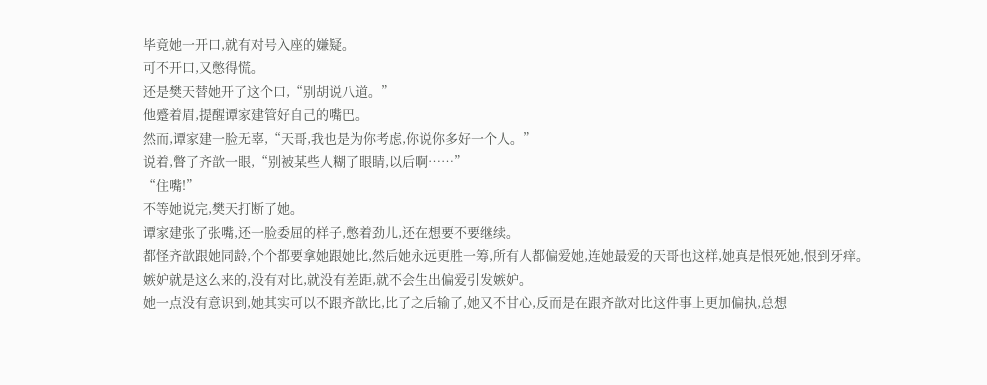毕竟她一开口,就有对号入座的嫌疑。
可不开口,又憋得慌。
还是樊天替她开了这个口,“别胡说八道。”
他蹙着眉,提醒谭家建管好自己的嘴巴。
然而,谭家建一脸无辜,“天哥,我也是为你考虑,你说你多好一个人。”
说着,瞥了齐歆一眼,“别被某些人糊了眼睛,以后啊……”
“住嘴!”
不等她说完,樊天打断了她。
谭家建张了张嘴,还一脸委屈的样子,憋着劲儿,还在想要不要继续。
都怪齐歆跟她同龄,个个都要拿她跟她比,然后她永远更胜一筹,所有人都偏爱她,连她最爱的天哥也这样,她真是恨死她,恨到牙痒。
嫉妒就是这么来的,没有对比,就没有差距,就不会生出偏爱引发嫉妒。
她一点没有意识到,她其实可以不跟齐歆比,比了之后输了,她又不甘心,反而是在跟齐歆对比这件事上更加偏执,总想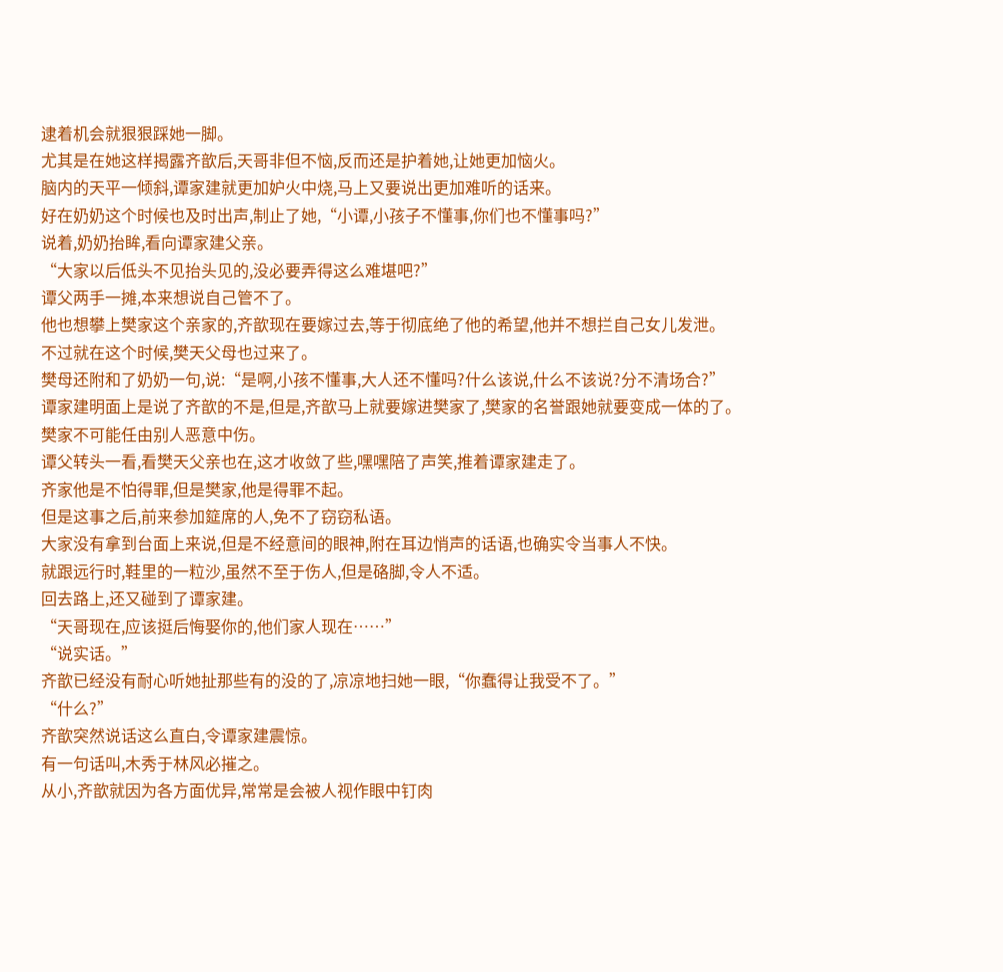逮着机会就狠狠踩她一脚。
尤其是在她这样揭露齐歆后,天哥非但不恼,反而还是护着她,让她更加恼火。
脑内的天平一倾斜,谭家建就更加妒火中烧,马上又要说出更加难听的话来。
好在奶奶这个时候也及时出声,制止了她,“小谭,小孩子不懂事,你们也不懂事吗?”
说着,奶奶抬眸,看向谭家建父亲。
“大家以后低头不见抬头见的,没必要弄得这么难堪吧?”
谭父两手一摊,本来想说自己管不了。
他也想攀上樊家这个亲家的,齐歆现在要嫁过去,等于彻底绝了他的希望,他并不想拦自己女儿发泄。
不过就在这个时候,樊天父母也过来了。
樊母还附和了奶奶一句,说:“是啊,小孩不懂事,大人还不懂吗?什么该说,什么不该说?分不清场合?”
谭家建明面上是说了齐歆的不是,但是,齐歆马上就要嫁进樊家了,樊家的名誉跟她就要变成一体的了。
樊家不可能任由别人恶意中伤。
谭父转头一看,看樊天父亲也在,这才收敛了些,嘿嘿陪了声笑,推着谭家建走了。
齐家他是不怕得罪,但是樊家,他是得罪不起。
但是这事之后,前来参加筵席的人,免不了窃窃私语。
大家没有拿到台面上来说,但是不经意间的眼神,附在耳边悄声的话语,也确实令当事人不快。
就跟远行时,鞋里的一粒沙,虽然不至于伤人,但是硌脚,令人不适。
回去路上,还又碰到了谭家建。
“天哥现在,应该挺后悔娶你的,他们家人现在……”
“说实话。”
齐歆已经没有耐心听她扯那些有的没的了,凉凉地扫她一眼,“你蠢得让我受不了。”
“什么?”
齐歆突然说话这么直白,令谭家建震惊。
有一句话叫,木秀于林风必摧之。
从小,齐歆就因为各方面优异,常常是会被人视作眼中钉肉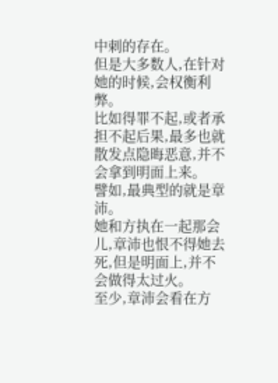中刺的存在。
但是大多数人,在针对她的时候,会权衡利弊。
比如得罪不起,或者承担不起后果,最多也就散发点隐晦恶意,并不会拿到明面上来。
譬如,最典型的就是章沛。
她和方执在一起那会儿,章沛也恨不得她去死,但是明面上,并不会做得太过火。
至少,章沛会看在方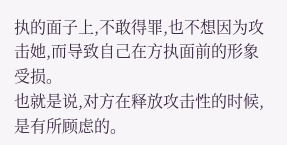执的面子上,不敢得罪,也不想因为攻击她,而导致自己在方执面前的形象受损。
也就是说,对方在释放攻击性的时候,是有所顾虑的。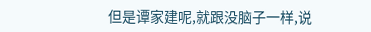但是谭家建呢,就跟没脑子一样,说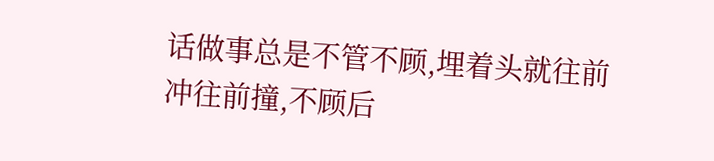话做事总是不管不顾,埋着头就往前冲往前撞,不顾后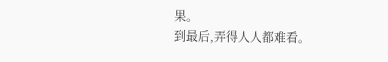果。
到最后,弄得人人都难看。